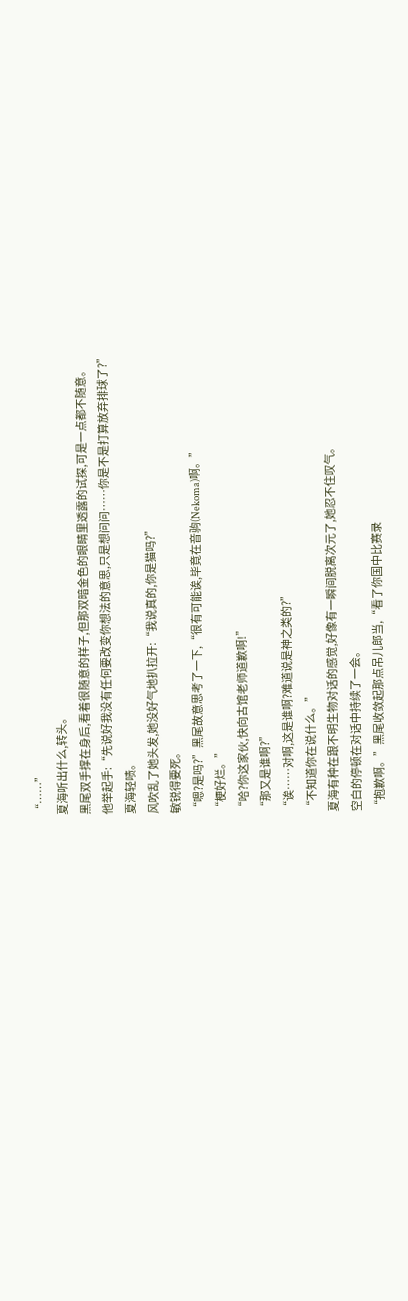“……”
夏海听出什么,转头。
黑尾双手撑在身后,看着很随意的样子,但那双暗金色的眼睛里透露的试探,可是一点都不随意。
他举起手:“先说好我没有任何要改变你想法的意思,只是想问问……你是不是打算放弃排球了?”
夏海轻啧。
风吹乱了她头发,她没好气地扒拉开:“我说真的,你是猫吗?”
敏锐得要死。
“嗯?是吗?”黑尾故意思考了一下,“很有可能诶,毕竟在音驹(Nekoma)啊。”
“梗好烂。”
“哈?你这家伙,快向古馆老师道歉啊!”
“那又是谁啊?”
“诶……对啊,这是谁啊?难道说是神之类的?”
“不知道你在说什么。”
夏海有种在跟不明生物对话的感觉,好像有一瞬间脱离次元了,她忍不住叹气。
空白的停顿在对话中持续了一会。
“抱歉啊。”黑尾收敛起那点吊儿郎当,“看了你国中比赛录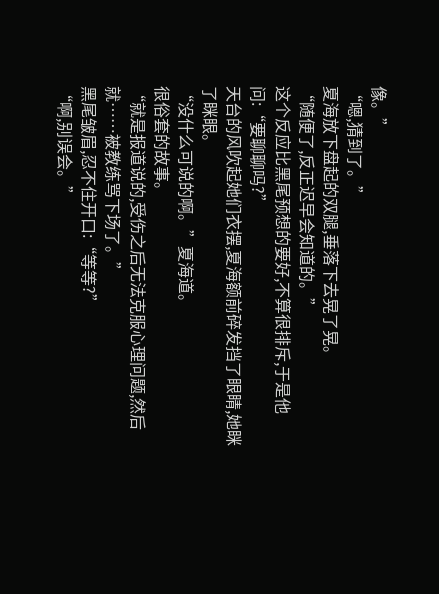像。”
“嗯,猜到了。”
夏海放下盘起的双腿,垂落下去晃了晃。
“随便了,反正迟早会知道的。”
这个反应比黑尾预想的要好,不算很排斥,于是他问:“要聊聊吗?”
天台的风吹起她们衣摆,夏海额前碎发挡了眼睛,她眯了眯眼。
“没什么可说的啊。”夏海道。
很俗套的故事。
“就是报道说的,受伤之后无法克服心理问题,然后就……被教练骂下场了。”
黑尾皱眉,忍不住开口:“等等?”
“啊,别误会。”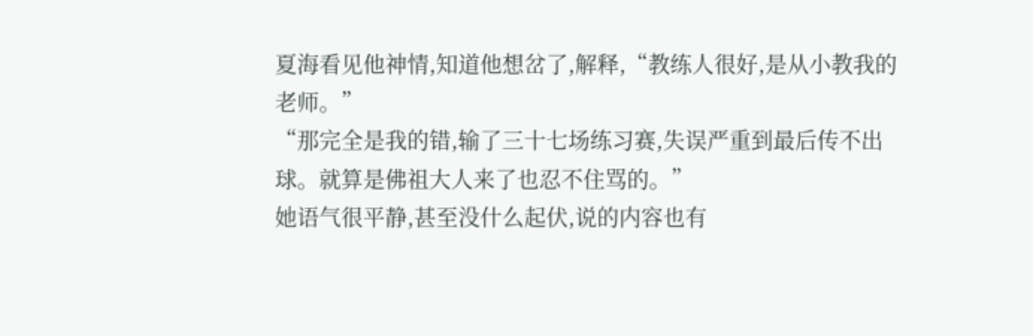夏海看见他神情,知道他想岔了,解释,“教练人很好,是从小教我的老师。”
“那完全是我的错,输了三十七场练习赛,失误严重到最后传不出球。就算是佛祖大人来了也忍不住骂的。”
她语气很平静,甚至没什么起伏,说的内容也有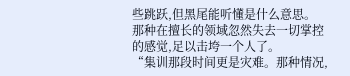些跳跃,但黑尾能听懂是什么意思。
那种在擅长的领域忽然失去一切掌控的感觉,足以击垮一个人了。
“集训那段时间更是灾难。那种情况,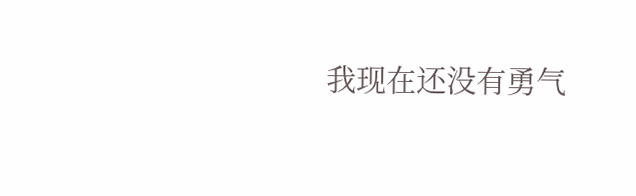我现在还没有勇气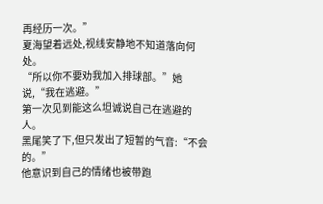再经历一次。”
夏海望着远处,视线安静地不知道落向何处。
“所以你不要劝我加入排球部。”她说,“我在逃避。”
第一次见到能这么坦诚说自己在逃避的人。
黑尾笑了下,但只发出了短暂的气音:“不会的。”
他意识到自己的情绪也被带跑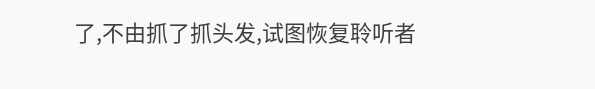了,不由抓了抓头发,试图恢复聆听者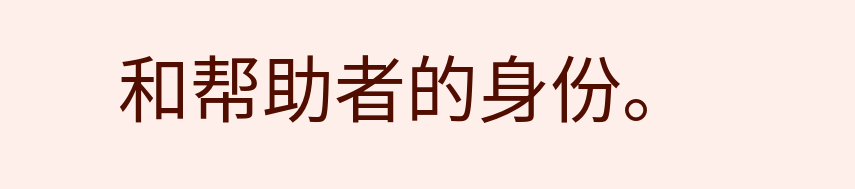和帮助者的身份。